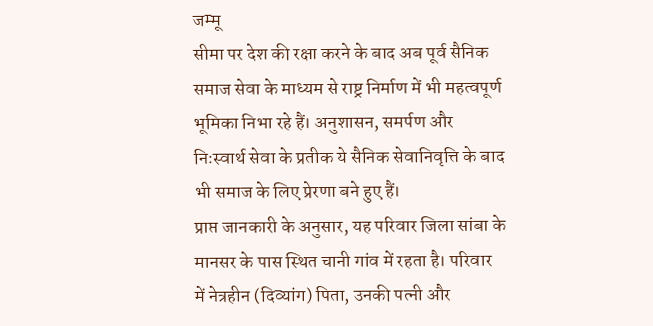जम्मू
सीमा पर देश की रक्षा करने के बाद अब पूर्व सैनिक समाज सेवा के माध्यम से राष्ट्र निर्माण में भी महत्वपूर्ण भूमिका निभा रहे हैं। अनुशासन, समर्पण और निःस्वार्थ सेवा के प्रतीक ये सैनिक सेवानिवृत्ति के बाद भी समाज के लिए प्रेरणा बने हुए हैं।
प्राप्त जानकारी के अनुसार, यह परिवार जिला सांबा के मानसर के पास स्थित चानी गांव में रहता है। परिवार में नेत्रहीन (दिव्यांग) पिता, उनकी पत्नी और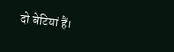दो बेटियां हैं।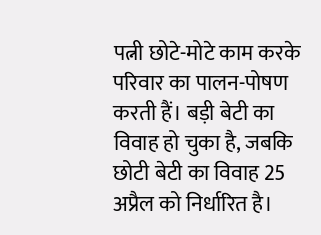पत्नी छोटे-मोटे काम करके परिवार का पालन-पोषण करती हैं। बड़ी बेटी का विवाह हो चुका है, जबकि छोटी बेटी का विवाह 25 अप्रैल को निर्धारित है।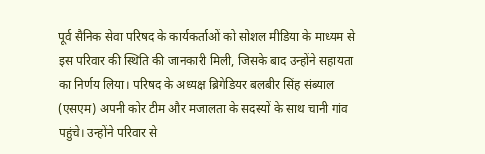पूर्व सैनिक सेवा परिषद के कार्यकर्ताओं को सोशल मीडिया के माध्यम से इस परिवार की स्थिति की जानकारी मिली, जिसके बाद उन्होंने सहायता का निर्णय लिया। परिषद के अध्यक्ष ब्रिगेडियर बलबीर सिंह संब्याल (एसएम) अपनी कोर टीम और मजालता के सदस्यों के साथ चानी गांव पहुंचे। उन्होंने परिवार से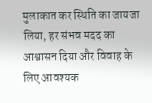मुलाकात कर स्थिति का जायजा लिया, हर संभव मदद का आश्वासन दिया और विवाह के लिए आवश्यक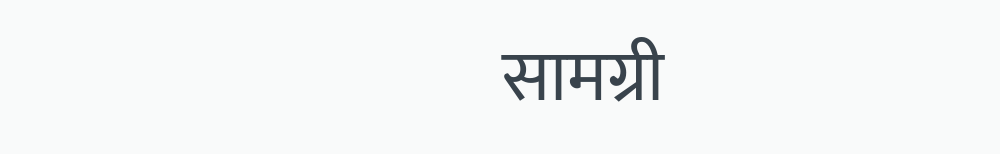सामग्री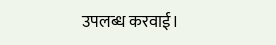उपलब्ध करवाई।